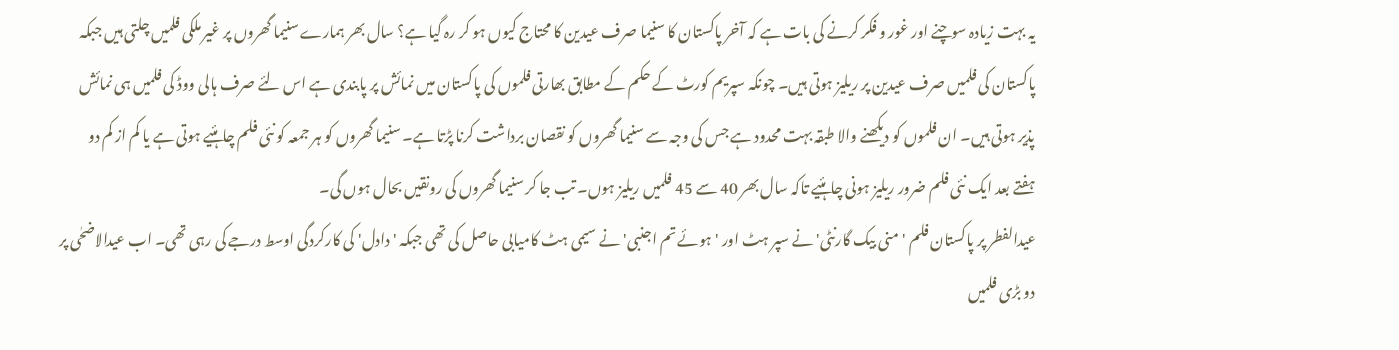یہ بہت زیادہ سوچنے اور غور و فکر کرنے کی بات ہے کہ آخر پاکستان کا سنیما صرف عیدین کا محتاج کیوں ہو کر رہ گیا ہے؟ سال بھر ہمارے سنیما گھروں پر غیر ملکی فلمیں چلتی ہیں جبکہ پاکستان کی فلمیں صرف عیدین پر ریلیز ہوتی ہیں۔ چونکہ سپریم کورٹ کے حکم کے مطابق بھارتی فلموں کی پاکستان میں نمائش پر پابندی ہے اس لئے صرف ہالی ووڈ کی فلمیں ہی نمائش پذیر ہوتی ہیں۔ ان فلموں کو دیکھنے والا طبقہ بہت محدود ہے جس کی وجہ سے سنیما گھروں کو نقصان برداشت کرنا پڑتا ہے۔ سنیما گھروں کو ہر جمعہ کو نئی فلم چاہئیے ہوتی ہے یا کم از کم دو ہفتے بعد ایک نئی فلم ضرور ریلیز ہونی چاہئیے تاکہ سال بھر 40 سے 45 فلمیں ریلیز ہوں۔ تب جا کر سنیما گھروں کی رونقیں بحال ہوں گی۔
عیدالفطر پر پاکستان فلم 'منی بیک گارنٹی' نے سپر ہٹ اور 'ہوئے تم اجنبی' نے سیمی ہٹ کامیابی حاصل کی تھی جبکہ 'دادل' کی کارکردگی اوسط درجے کی رہی تھی۔ اب عیدالاضحٰی پر دو بڑی فلمیں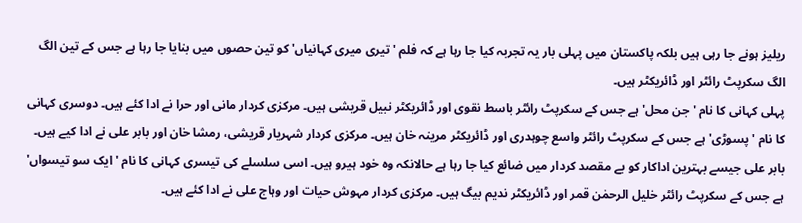ریلیز ہونے جا رہی ہیں بلکہ پاکستان میں پہلی بار یہ تجربہ کیا جا رہا ہے کہ فلم ' تیری میری کہانیاں' کو تین حصوں میں بنایا جا رہا ہے جس کے تین الگ الگ سکرپٹ رائٹر اور ڈائریکٹر ہیں۔
پہلی کہانی کا نام ' جن محل' ہے جس کے سکرپٹ رائٹر باسط نقوی اور ڈائریکٹر نبیل قریشی ہیں۔ مرکزی کردار مانی اور حرا نے ادا کئے ہیں۔ دوسری کہانی کا نام ' پسوڑی' ہے جس کے سکرپٹ رائٹر واسع چوہدری اور ڈائریکٹر مرینہ خان ہیں۔ مرکزی کردار شہریار قریشی، رمشا خان اور بابر علی نے ادا کیے ہیں۔ بابر علی جیسے بہترین اداکار کو بے مقصد کردار میں ضائع کیا جا رہا ہے حالانکہ وہ خود ہیرو ہیں۔ اسی سلسلے کی تیسری کہانی کا نام ' ایک سو تیسواں' ہے جس کے سکرپٹ رائٹر خلیل الرحمٰن قمر اور ڈائریکٹر ندیم بیگ ہیں۔ مرکزی کردار مہوش حیات اور وہاج علی نے ادا کئے ہیں۔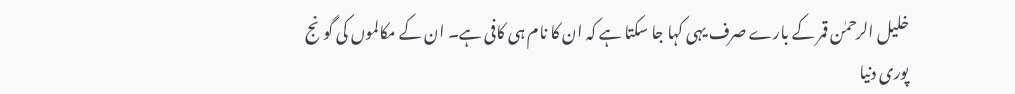خلیل الرحمٰن قمر کے بارے صرف یہی کہا جا سکتا ہے کہ ان کا نام ہی کافی ہے۔ ان کے مکالموں کی گونج پوری دنیا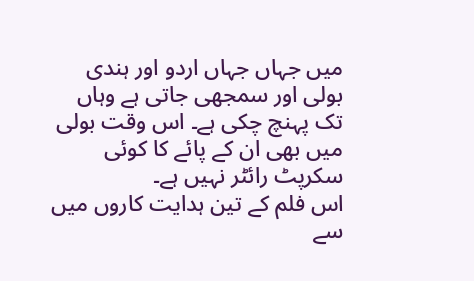میں جہاں جہاں اردو اور ہندی بولی اور سمجھی جاتی ہے وہاں تک پہنچ چکی ہے۔ اس وقت بولی میں بھی ان کے پائے کا کوئی سکرپٹ رائٹر نہیں ہے۔
اس فلم کے تین ہدایت کاروں میں سے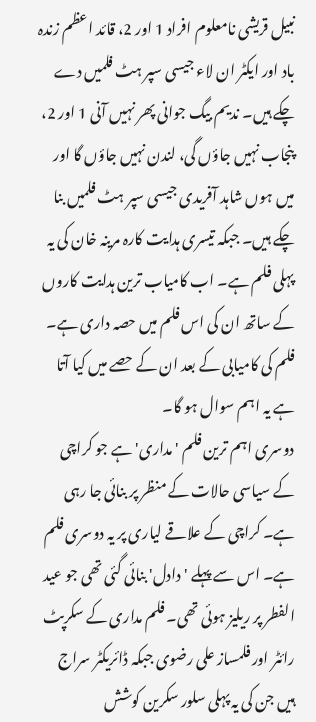نبیل قریشی نامعلوم افراد 1 اور 2، قائد اعظم زندہ باد اور ایکٹر ان لاء جیسی سپر ہٹ فلمیں دے چکے ہیں۔ ندیم بیگ جوانی پھر نہیں آنی 1 اور 2، پنجاب نہیں جاؤں گی، لندن نہیں جاؤں گا اور میں ہوں شاہد آفریدی جیسی سپر ہٹ فلمیں بنا چکے ہیں۔ جبکہ تیسری ہدایت کارہ مرینہ خان کی یہ پہلی فلم ہے۔ اب کامیاب ترین ہدایت کاروں کے ساتھ ان کی اس فلم میں حصہ داری ہے۔ فلم کی کامیابی کے بعد ان کے حصے میں کیا آتا ہے یہ اہم سوال ہو گا۔
دوسری اہم ترین فلم ' مداری' ہے جو کراچی کے سیاسی حالات کے منظر پر بنائی جا رہی ہے۔ کراچی کے علاقے لیاری پر یہ دوسری فلم ہے۔ اس سے پہلے 'دادل' بنائی گئی تھی جو عید الفطر پر ریلیز ہوئی تھی۔ فلم مداری کے سکرپٹ رائٹر اور فلمساز علی رضوی جبکہ ڈائریکٹر سراج ہیں جن کی یہ پہلی سلور سکرین کوشش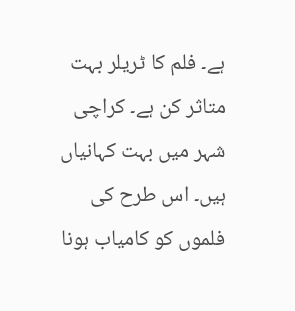ہے۔ فلم کا ٹریلر بہت متاثر کن ہے۔ کراچی شہر میں بہت کہانیاں ہیں۔ اس طرح کی فلموں کو کامیاب ہونا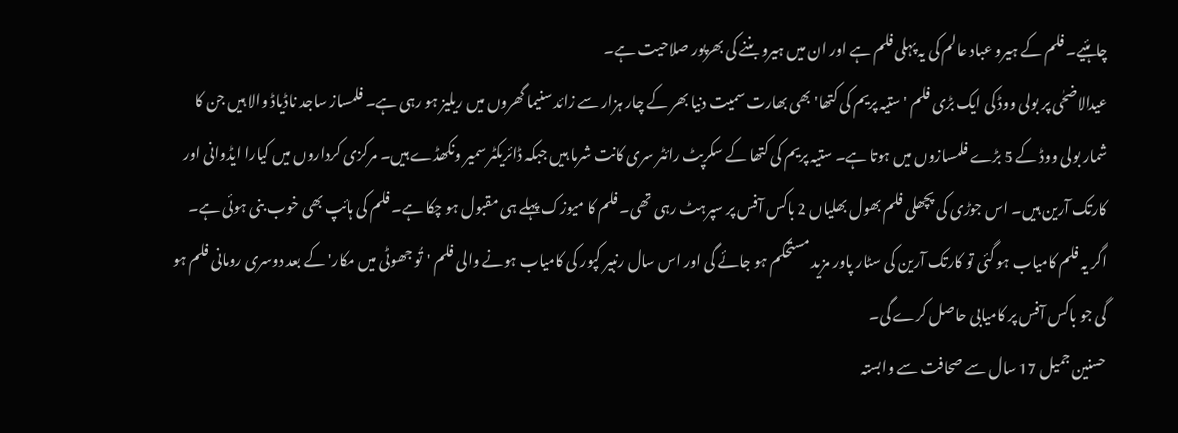چاہئیے۔ فلم کے ہیرو عباد عالم کی یہ پہلی فلم ہے اور ان میں ہیرو بننے کی بھرپور صلاحیت ہے۔
عیدالاضحٰی پر بولی ووڈ کی ایک بڑی فلم ' ستیہ پریم کی کتھا' بھی بھارت سمیت دنیا بھر کے چار ہزار سے زائد سنیما گھروں میں ریلیز ہو رہی ہے۔ فلمساز ساجد ناڈیاڈ والا ہیں جن کا شمار بولی ووڈ کے 5 بڑے فلمسازوں میں ہوتا ہے۔ ستیہ پریم کی کتھا کے سکرپٹ رائٹر سری کانت شرما ہیں جبکہ ڈائریکٹر سمیر ونکھڈے ہیں۔ مرکزی کرداروں میں کیارا ایڈوانی اور کارتک آرین ہیں۔ اس جوڑی کی پچھلی فلم بھول بھلیاں 2 باکس آفس پر سپرہٹ رہی تھی۔ فلم کا میوزک پہلے ہی مقبول ہو چکا ہے۔ فلم کی ہائپ بھی خوب بنی ہوئی ہے۔
اگر یہ فلم کامیاب ہو گئی تو کارتک آرین کی سٹار پاور مزید مستحکم ہو جائے گی اور اس سال رنبیر کپور کی کامیاب ہونے والی فلم 'تُو جھوٹی میں مکار' کے بعد دوسری رومانی فلم ہو گی جو باکس آفس پر کامیابی حاصل کرے گی۔
حسنین جمیل 17 سال سے صحافت سے وابستہ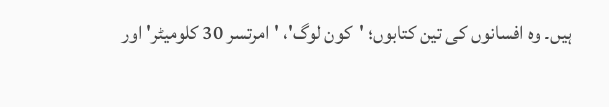ہیں۔ وہ افسانوں کی تین کتابوں؛ 'کون لوگ'، 'امرتسر 30 کلومیٹر' اور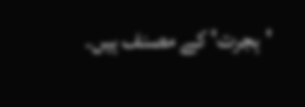'ہجرت' کے مصنف ہیں۔